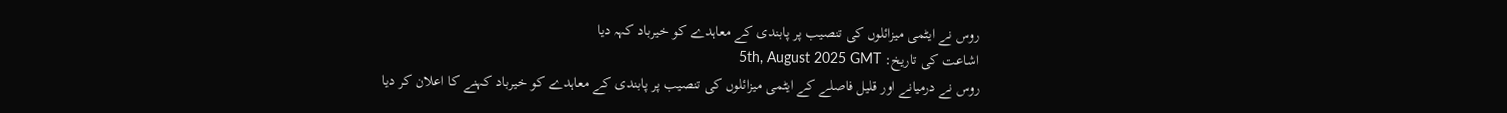روس نے ایٹمی میزائلوں کی تنصیب پر پابندی کے معاہدے کو خیرباد کہہ دیا
اشاعت کی تاریخ: 5th, August 2025 GMT
روس نے درمیانے اور قلیل فاصلے کے ایٹمی میزائلوں کی تنصیب پر پابندی کے معاہدے کو خیرباد کہنے کا اعلان کر دیا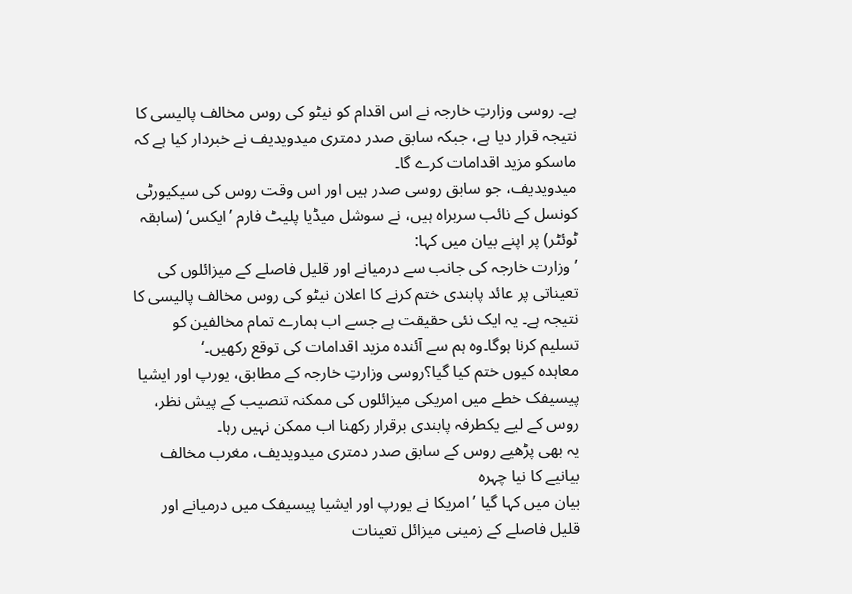ہے۔ روسی وزارتِ خارجہ نے اس اقدام کو نیٹو کی روس مخالف پالیسی کا نتیجہ قرار دیا ہے، جبکہ سابق صدر دمتری میدویدیف نے خبردار کیا ہے کہ ماسکو مزید اقدامات کرے گا۔
میدویدیف، جو سابق روسی صدر ہیں اور اس وقت روس کی سیکیورٹی کونسل کے نائب سربراہ ہیں، نے سوشل میڈیا پلیٹ فارم ’ایکس‘ (سابقہ ٹوئٹر) پر اپنے بیان میں کہا:
’وزارت خارجہ کی جانب سے درمیانے اور قلیل فاصلے کے میزائلوں کی تعیناتی پر عائد پابندی ختم کرنے کا اعلان نیٹو کی روس مخالف پالیسی کا نتیجہ ہے۔ یہ ایک نئی حقیقت ہے جسے اب ہمارے تمام مخالفین کو تسلیم کرنا ہوگا۔وہ ہم سے آئندہ مزید اقدامات کی توقع رکھیں۔‘
معاہدہ کیوں ختم کیا گیا؟روسی وزارتِ خارجہ کے مطابق، یورپ اور ایشیا پیسیفک خطے میں امریکی میزائلوں کی ممکنہ تنصیب کے پیش نظر، روس کے لیے یکطرفہ پابندی برقرار رکھنا اب ممکن نہیں رہا۔
یہ بھی پڑھیے روس کے سابق صدر دمتری میدویدیف، مغرب مخالف بیانیے کا نیا چہرہ
بیان میں کہا گیا ’امریکا نے یورپ اور ایشیا پیسیفک میں درمیانے اور قلیل فاصلے کے زمینی میزائل تعینات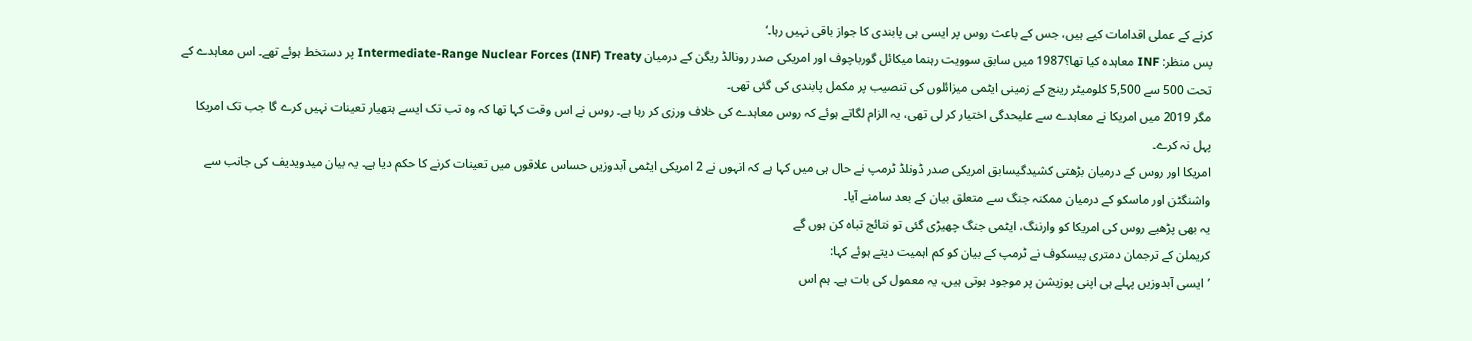کرنے کے عملی اقدامات کیے ہیں، جس کے باعث روس پر ایسی ہی پابندی کا جواز باقی نہیں رہا۔‘
پس منظر: INF معاہدہ کیا تھا؟1987 میں سابق سوویت رہنما میکائل گورباچوف اور امریکی صدر رونالڈ ریگن کے درمیان Intermediate-Range Nuclear Forces (INF) Treaty پر دستخط ہوئے تھے۔ اس معاہدے کے تحت 500 سے 5,500 کلومیٹر رینج کے زمینی ایٹمی میزائلوں کی تنصیب پر مکمل پابندی کی گئی تھی۔
مگر 2019 میں امریکا نے معاہدے سے علیحدگی اختیار کر لی تھی، یہ الزام لگاتے ہوئے کہ روس معاہدے کی خلاف ورزی کر رہا ہے۔ روس نے اس وقت کہا تھا کہ وہ تب تک ایسے ہتھیار تعینات نہیں کرے گا جب تک امریکا پہل نہ کرے۔
امریکا اور روس کے درمیان بڑھتی کشیدگیسابق امریکی صدر ڈونلڈ ٹرمپ نے حال ہی میں کہا ہے کہ انہوں نے 2 امریکی ایٹمی آبدوزیں حساس علاقوں میں تعینات کرنے کا حکم دیا ہے۔ یہ بیان میدویدیف کی جانب سے واشنگٹن اور ماسکو کے درمیان ممکنہ جنگ سے متعلق بیان کے بعد سامنے آیا۔
یہ بھی پڑھیے روس کی امریکا کو وارننگ، ایٹمی جنگ چھیڑی گئی تو نتائج تباہ کن ہوں گے
کریملن کے ترجمان دمتری پیسکوف نے ٹرمپ کے بیان کو کم اہمیت دیتے ہوئے کہا:
’ایسی آبدوزیں پہلے ہی اپنی پوزیشن پر موجود ہوتی ہیں، یہ معمول کی بات ہے۔ ہم اس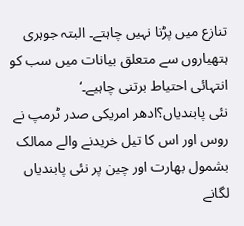تنازع میں پڑنا نہیں چاہتے۔ البتہ جوہری ہتھیاروں سے متعلق بیانات میں سب کو انتہائی احتیاط برتنی چاہیے۔‘
نئی پابندیاں؟ادھر امریکی صدر ٹرمپ نے روس اور اس کا تیل خریدنے والے ممالک بشمول بھارت اور چین پر نئی پابندیاں لگانے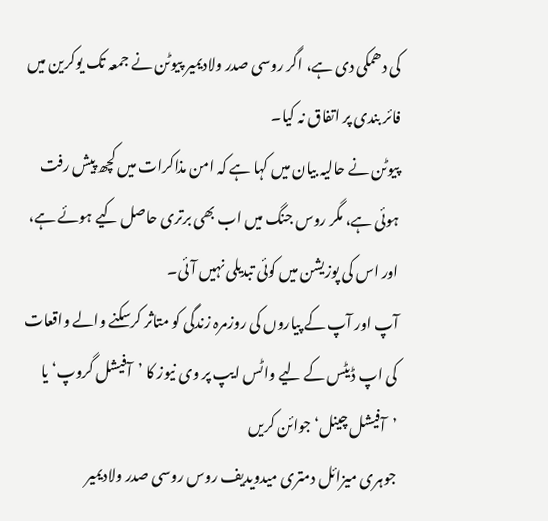کی دھمکی دی ہے، اگر روسی صدر ولادیمیر پیوٹن نے جمعہ تک یوکرین میں فائر بندی پر اتفاق نہ کیا۔
پیوٹن نے حالیہ بیان میں کہا ہے کہ امن مذاکرات میں کچھ پیش رفت ہوئی ہے، مگر روس جنگ میں اب بھی برتری حاصل کیے ہوئے ہے، اور اس کی پوزیشن میں کوئی تبدیلی نہیں آئی۔
آپ اور آپ کے پیاروں کی روزمرہ زندگی کو متاثر کرسکنے والے واقعات کی اپ ڈیٹس کے لیے واٹس ایپ پر وی نیوز کا ’آفیشل گروپ‘ یا ’آفیشل چینل‘ جوائن کریں
جوہری میزائل دمتری میدویدیف روس روسی صدر ولادیمیر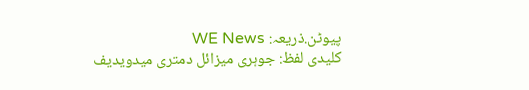پیوٹن.ذریعہ: WE News
کلیدی لفظ: جوہری میزائل دمتری میدویدیف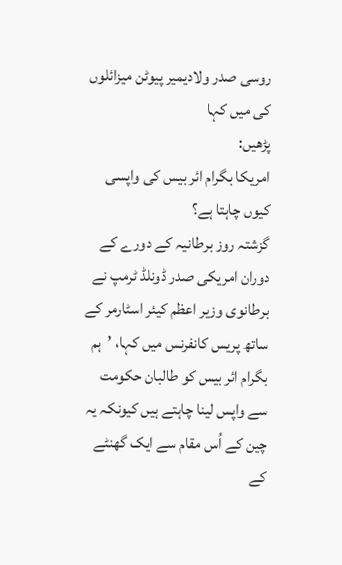روسی صدر ولادیمیر پیوٹن میزائلوں کی میں کہا
پڑھیں:
امریکا بگرام ائر بیس کی واپسی کیوں چاہتا ہے؟
گزشتہ روز برطانیہ کے دورے کے دوران امریکی صدر ڈونلڈ ٹرمپ نے برطانوی وزیر اعظم کیئر اسٹارمر کے ساتھ پریس کانفرنس میں کہا، ’ہم بگرام ائر بیس کو طالبان حکومت سے واپس لینا چاہتے ہیں کیونکہ یہ چین کے اُس مقام سے ایک گھنٹے کے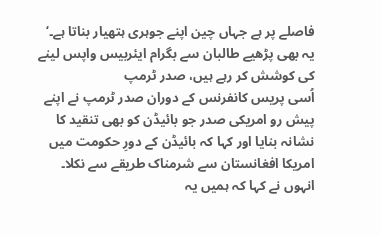فاصلے پر ہے جہاں چین اپنے جوہری ہتھیار بناتا ہے۔‘
یہ بھی پڑھیے طالبان سے بگرام ایئربیس واپس لینے کی کوشش کر رہے ہیں، صدر ٹرمپ
اُسی پریس کانفرنس کے دوران صدر ٹرمپ نے اپنے پیش رو امریکی صدر جو بائیڈن کو بھی تنقید کا نشانہ بنایا اور کہا کہ بائیڈن کے دورِ حکومت میں امریکا افغانستان سے شرمناک طریقے سے نکلا۔ انہوں نے کہا کہ ہمیں یہ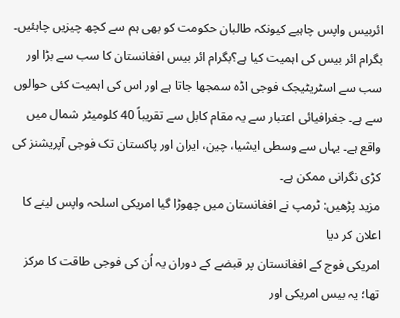ائربیس واپس چاہیے کیونکہ طالبان حکومت کو بھی ہم سے کچھ چیزیں چاہئیں۔
بگرام ائر بیس کی اہمیت کیا ہے؟بگرام ائر بیس افغانستان کا سب سے بڑا اور سب سے اسٹریٹیجک فوجی اڈہ سمجھا جاتا ہے اور اس کی اہمیت کئی حوالوں سے ہے۔ جغرافیائی اعتبار سے یہ مقام کابل سے تقریباً 40 کلومیٹر شمال میں واقع ہے۔ یہاں سے وسطی ایشیا، چین، ایران اور پاکستان تک فوجی آپریشنز کی کڑی نگرانی ممکن ہے۔
مزید پڑھیں: ٹرمپ نے افغانستان میں چھوڑا گیا امریکی اسلحہ واپس لینے کا اعلان کر دیا
امریکی فوج کے افغانستان پر قبضے کے دوران یہ اُن کی فوجی طاقت کا مرکز تھا؛ یہ بیس امریکی اور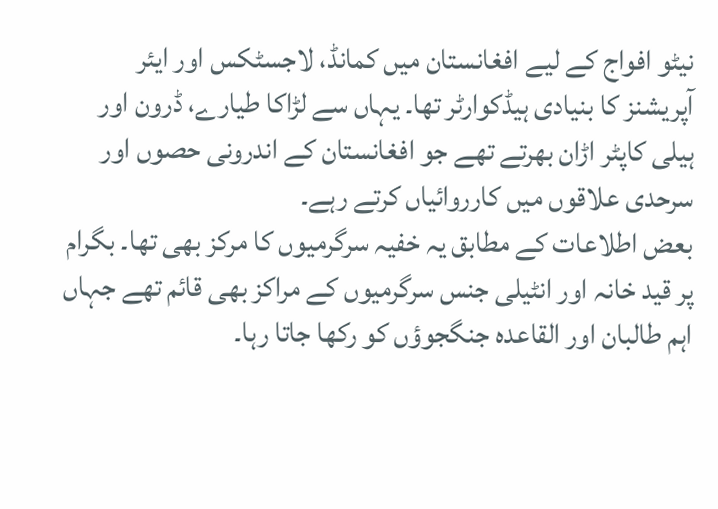نیٹو افواج کے لیے افغانستان میں کمانڈ، لاجسٹکس اور ایئر آپریشنز کا بنیادی ہیڈکوارٹر تھا۔ یہاں سے لڑاکا طیارے، ڈرون اور ہیلی کاپٹر اڑان بھرتے تھے جو افغانستان کے اندرونی حصوں اور سرحدی علاقوں میں کارروائیاں کرتے رہے۔
بعض اطلاعات کے مطابق یہ خفیہ سرگرمیوں کا مرکز بھی تھا۔ بگرام پر قید خانہ اور انٹیلی جنس سرگرمیوں کے مراکز بھی قائم تھے جہاں اہم طالبان اور القاعدہ جنگجوؤں کو رکھا جاتا رہا۔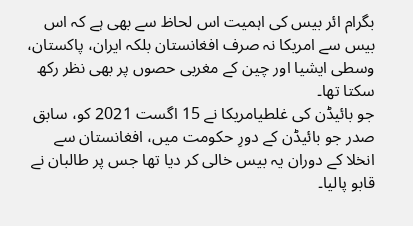بگرام ائر بیس کی اہمیت اس لحاظ سے بھی ہے کہ اس بیس سے امریکا نہ صرف افغانستان بلکہ ایران، پاکستان، وسطی ایشیا اور چین کے مغربی حصوں پر بھی نظر رکھ سکتا تھا۔
جو بائیڈن کی غلطیامریکا نے 15 اگست 2021 کو، سابق صدر جو بائیڈن کے دورِ حکومت میں، افغانستان سے انخلا کے دوران یہ بیس خالی کر دیا تھا جس پر طالبان نے قابو پالیا۔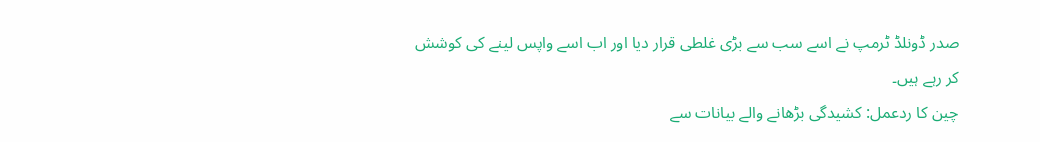صدر ڈونلڈ ٹرمپ نے اسے سب سے بڑی غلطی قرار دیا اور اب اسے واپس لینے کی کوشش کر رہے ہیں۔
چین کا ردعمل: کشیدگی بڑھانے والے بیانات سے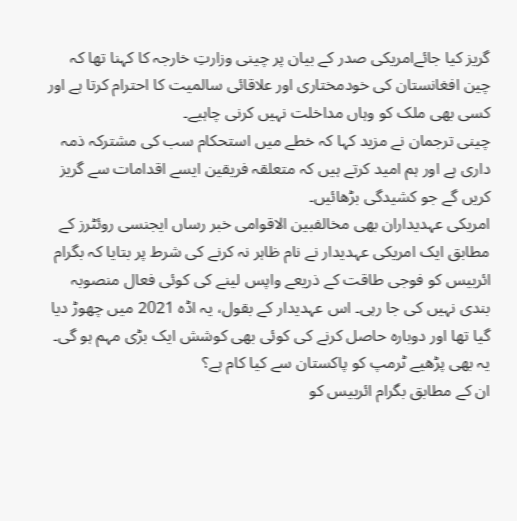گریز کیا جائےامریکی صدر کے بیان پر چینی وزارتِ خارجہ کا کہنا تھا کہ چین افغانستان کی خودمختاری اور علاقائی سالمیت کا احترام کرتا ہے اور کسی بھی ملک کو وہاں مداخلت نہیں کرنی چاہیے۔
چینی ترجمان نے مزید کہا کہ خطے میں استحکام سب کی مشترکہ ذمہ داری ہے اور ہم امید کرتے ہیں کہ متعلقہ فریقین ایسے اقدامات سے گریز کریں گے جو کشیدگی بڑھائیں۔
امریکی عہدیداران بھی مخالفبین الاقوامی خبر رساں ایجنسی روئٹرز کے مطابق ایک امریکی عہدیدار نے نام ظاہر نہ کرنے کی شرط پر بتایا کہ بگرام ائربیس کو فوجی طاقت کے ذریعے واپس لینے کی کوئی فعال منصوبہ بندی نہیں کی جا رہی۔ اس عہدیدار کے بقول، یہ اڈہ 2021 میں چھوڑ دیا گیا تھا اور دوبارہ حاصل کرنے کی کوئی بھی کوشش ایک بڑی مہم ہو گی۔
یہ بھی پڑھیے ٹرمپ کو پاکستان سے کیا کام ہے؟
ان کے مطابق بگرام ائربیس کو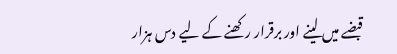قبضے میں لینے اور برقرار رکھنے کے لیے دس ہزار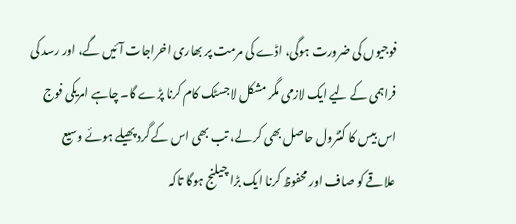فوجیوں کی ضرورت ہوگی، اڈے کی مرمت پر بھاری اخراجات آئیں گے، اور رسد کی فراہمی کے لیے ایک لازمی مگر مشکل لاجسٹک کام کرنا پڑے گا۔ چاہے امریکی فوج اس بیس کا کنٹرول حاصل بھی کر لے، تب بھی اس کے گرد پھیلے ہوئے وسیع علاقے کو صاف اور محفوظ کرنا ایک بڑا چیلنج ہوگا تاکہ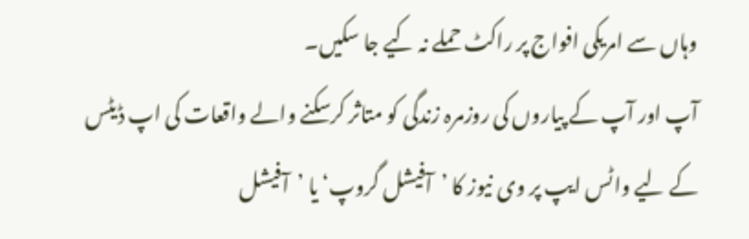وہاں سے امریکی افواج پر راکٹ حملے نہ کیے جا سکیں۔
آپ اور آپ کے پیاروں کی روزمرہ زندگی کو متاثر کرسکنے والے واقعات کی اپ ڈیٹس کے لیے واٹس ایپ پر وی نیوز کا ’آفیشل گروپ‘ یا ’آفیشل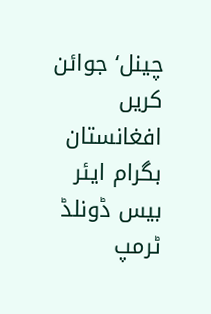چینل‘ جوائن کریں
افغانستان بگرام ایئر بیس ڈونلڈ ٹرمپ